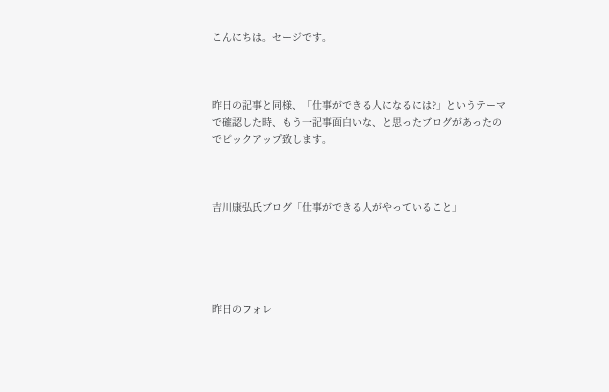こんにちは。セージです。



昨日の記事と同様、「仕事ができる人になるには?」というテーマで確認した時、もう一記事面白いな、と思ったブログがあったのでピックアップ致します。



吉川康弘氏ブログ「仕事ができる人がやっていること」





昨日のフォレ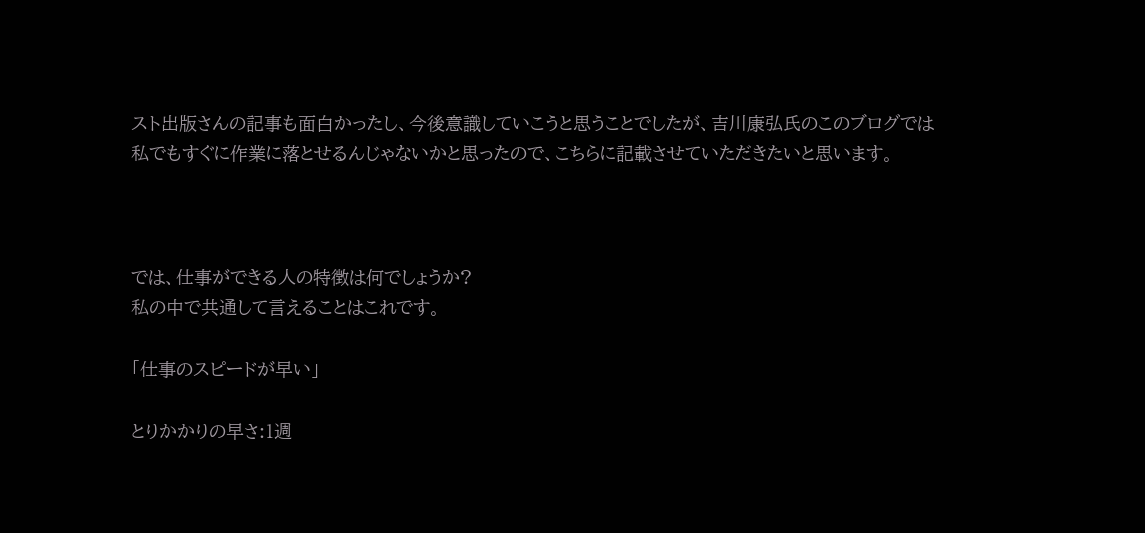スト出版さんの記事も面白かったし、今後意識していこうと思うことでしたが、吉川康弘氏のこのブログでは私でもすぐに作業に落とせるんじゃないかと思ったので、こちらに記載させていただきたいと思います。



では、仕事ができる人の特徴は何でしょうか?
私の中で共通して言えることはこれです。

「仕事のスピードが早い」

とりかかりの早さ:1週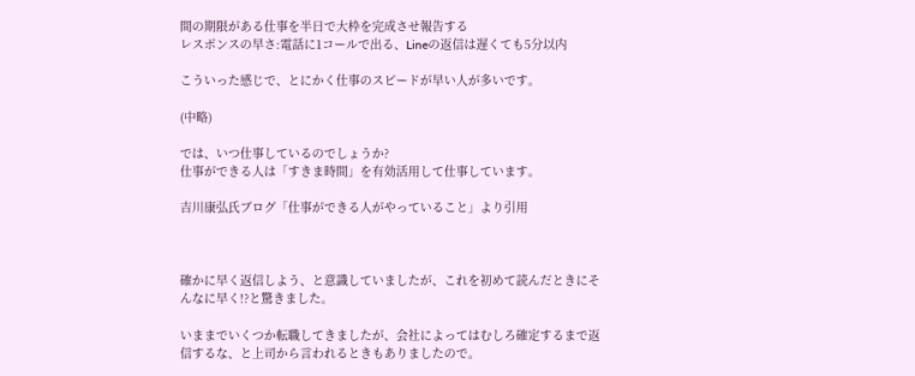間の期限がある仕事を半日で大枠を完成させ報告する
レスポンスの早さ:電話に1コールで出る、Lineの返信は遅くても5分以内

こういった感じで、とにかく仕事のスピードが早い人が多いです。

(中略)

では、いつ仕事しているのでしょうか?
仕事ができる人は「すきま時間」を有効活用して仕事しています。

吉川康弘氏ブログ「仕事ができる人がやっていること」より引用



確かに早く返信しよう、と意識していましたが、これを初めて読んだときにそんなに早く!?と驚きました。

いままでいくつか転職してきましたが、会社によってはむしろ確定するまで返信するな、と上司から言われるときもありましたので。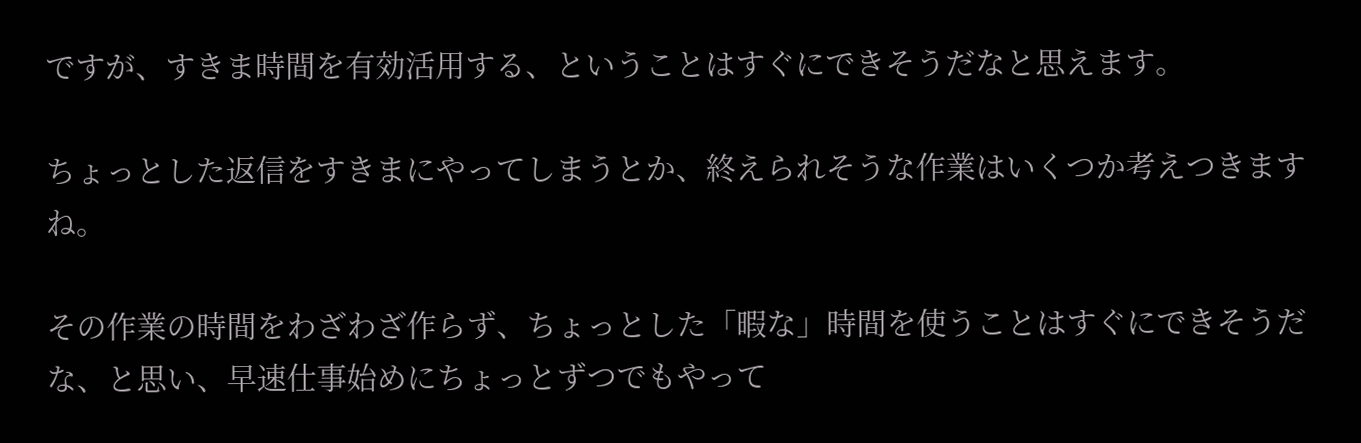ですが、すきま時間を有効活用する、ということはすぐにできそうだなと思えます。

ちょっとした返信をすきまにやってしまうとか、終えられそうな作業はいくつか考えつきますね。

その作業の時間をわざわざ作らず、ちょっとした「暇な」時間を使うことはすぐにできそうだな、と思い、早速仕事始めにちょっとずつでもやって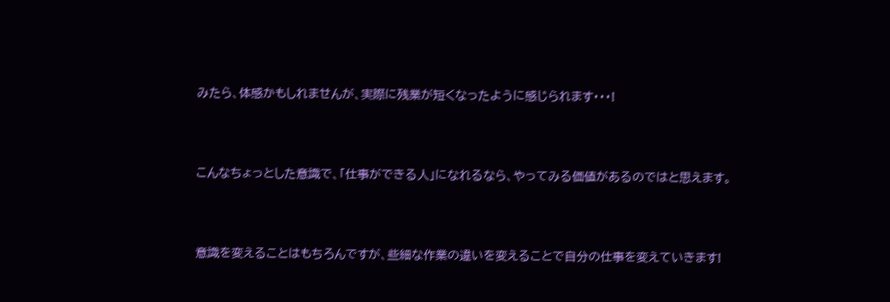みたら、体感かもしれませんが、実際に残業が短くなったように感じられます・・・!



こんなちょっとした意識で、「仕事ができる人」になれるなら、やってみる価値があるのではと思えます。



意識を変えることはもちろんですが、些細な作業の違いを変えることで自分の仕事を変えていきます!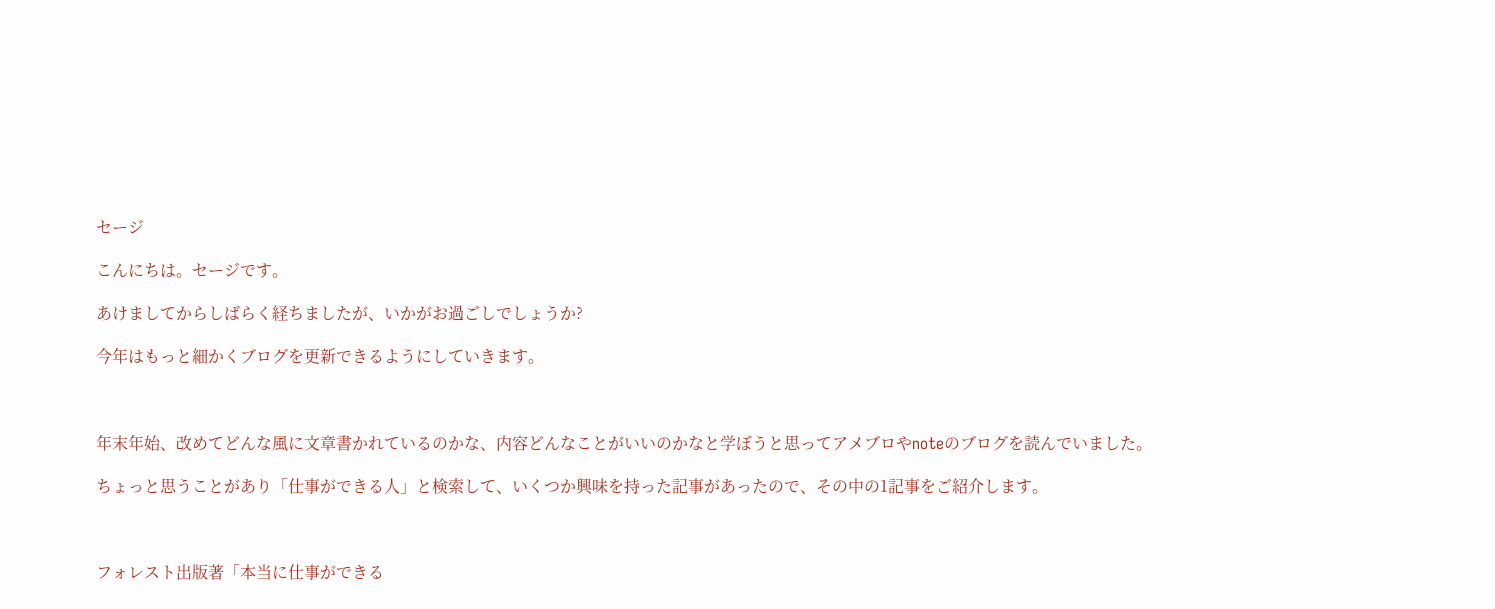セージ

こんにちは。セージです。

あけましてからしばらく経ちましたが、いかがお過ごしでしょうか?

今年はもっと細かくブログを更新できるようにしていきます。



年末年始、改めてどんな風に文章書かれているのかな、内容どんなことがいいのかなと学ぼうと思ってアメブロやnoteのブログを読んでいました。

ちょっと思うことがあり「仕事ができる人」と検索して、いくつか興味を持った記事があったので、その中の1記事をご紹介します。



フォレスト出版著「本当に仕事ができる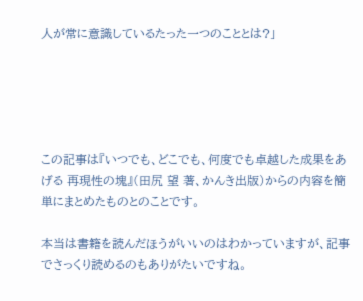人が常に意識しているたった一つのこととは?」





この記事は『いつでも、どこでも、何度でも卓越した成果をあげる 再現性の塊』(田尻 望 著、かんき出版)からの内容を簡単にまとめたものとのことです。

本当は書籍を読んだほうがいいのはわかっていますが、記事でさっくり読めるのもありがたいですね。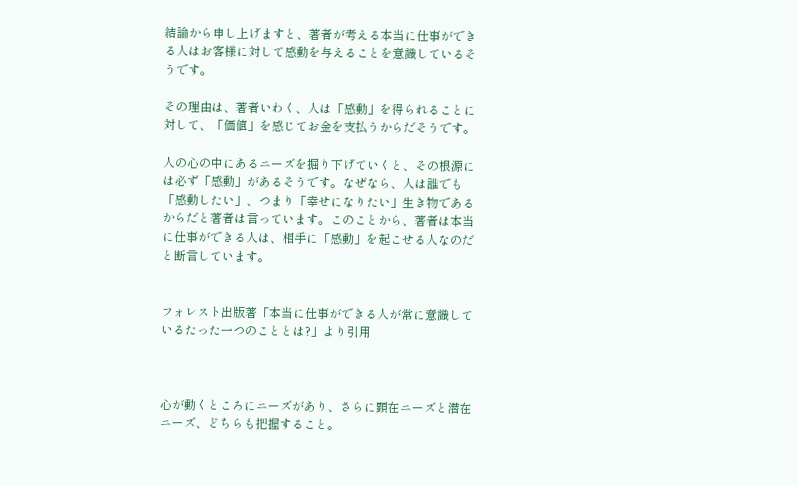結論から申し上げますと、著者が考える本当に仕事ができる人はお客様に対して感動を与えることを意識しているそうです。

その理由は、著者いわく、人は「感動」を得られることに対して、「価値」を感じてお金を支払うからだそうです。

人の心の中にあるニーズを掘り下げていくと、その根源には必ず「感動」があるそうです。なぜなら、人は誰でも「感動したい」、つまり「幸せになりたい」生き物であるからだと著者は言っています。このことから、著者は本当に仕事ができる人は、相手に「感動」を起こせる人なのだと断言しています。


フォレスト出版著「本当に仕事ができる人が常に意識しているたった一つのこととは?」より引用



心が動くところにニーズがあり、さらに顕在ニーズと潜在ニーズ、どちらも把握すること。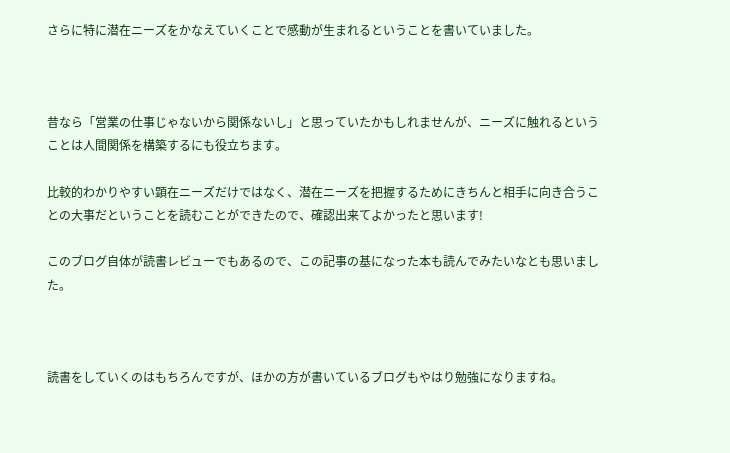さらに特に潜在ニーズをかなえていくことで感動が生まれるということを書いていました。



昔なら「営業の仕事じゃないから関係ないし」と思っていたかもしれませんが、ニーズに触れるということは人間関係を構築するにも役立ちます。

比較的わかりやすい顕在ニーズだけではなく、潜在ニーズを把握するためにきちんと相手に向き合うことの大事だということを読むことができたので、確認出来てよかったと思います!

このブログ自体が読書レビューでもあるので、この記事の基になった本も読んでみたいなとも思いました。



読書をしていくのはもちろんですが、ほかの方が書いているブログもやはり勉強になりますね。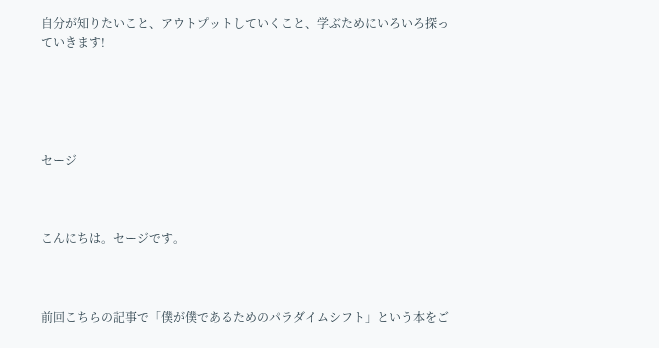自分が知りたいこと、アウトプットしていくこと、学ぶためにいろいろ探っていきます!





セージ



こんにちは。セージです。



前回こちらの記事で「僕が僕であるためのパラダイムシフト」という本をご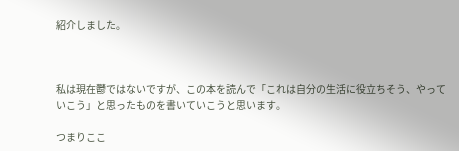紹介しました。



私は現在鬱ではないですが、この本を読んで「これは自分の生活に役立ちそう、やっていこう」と思ったものを書いていこうと思います。

つまりここ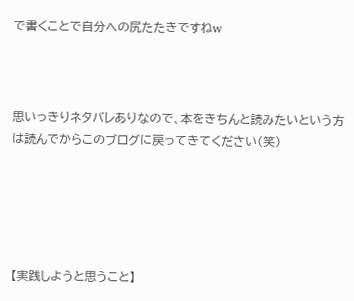で書くことで自分への尻たたきですねw



思いっきりネタバレありなので、本をきちんと読みたいという方は読んでからこのブログに戻ってきてください(笑)





【実践しようと思うこと】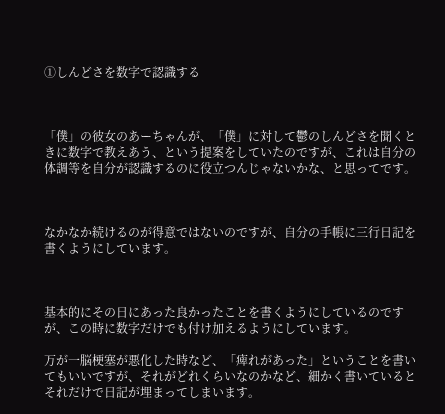①しんどさを数字で認識する



「僕」の彼女のあーちゃんが、「僕」に対して鬱のしんどさを聞くときに数字で教えあう、という提案をしていたのですが、これは自分の体調等を自分が認識するのに役立つんじゃないかな、と思ってです。



なかなか続けるのが得意ではないのですが、自分の手帳に三行日記を書くようにしています。



基本的にその日にあった良かったことを書くようにしているのですが、この時に数字だけでも付け加えるようにしています。

万が一脳梗塞が悪化した時など、「痺れがあった」ということを書いてもいいですが、それがどれくらいなのかなど、細かく書いているとそれだけで日記が埋まってしまいます。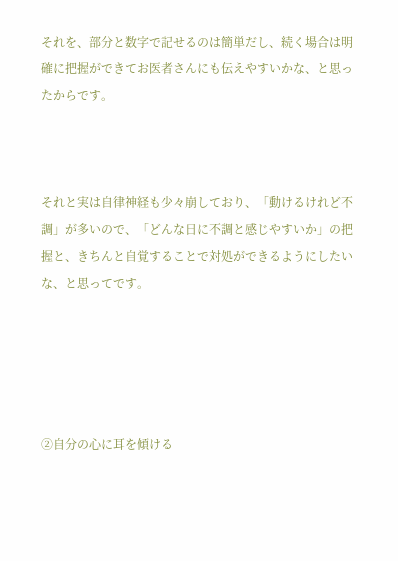それを、部分と数字で記せるのは簡単だし、続く場合は明確に把握ができてお医者さんにも伝えやすいかな、と思ったからです。



それと実は自律神経も少々崩しており、「動けるけれど不調」が多いので、「どんな日に不調と感じやすいか」の把握と、きちんと自覚することで対処ができるようにしたいな、と思ってです。





②自分の心に耳を傾ける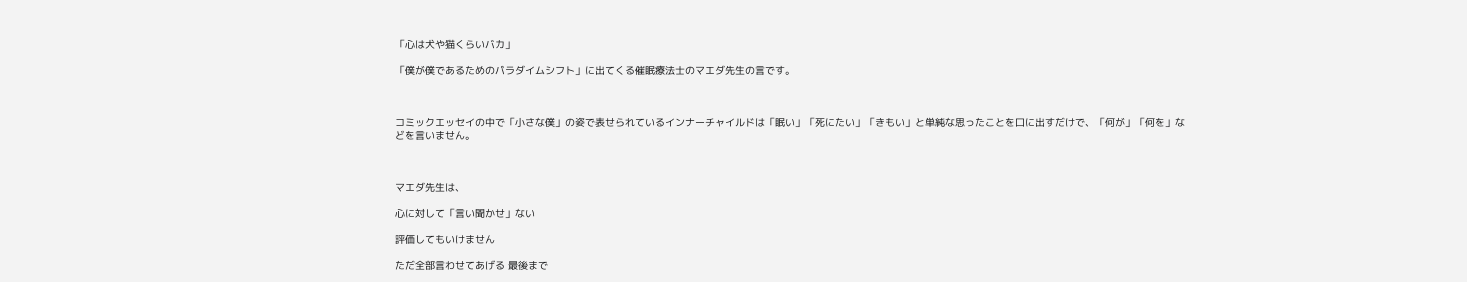「心は犬や猫くらいバカ」

「僕が僕であるためのパラダイムシフト」に出てくる催眠療法士のマエダ先生の言です。



コミックエッセイの中で「小さな僕」の姿で表せられているインナーチャイルドは「眠い」「死にたい」「きもい」と単純な思ったことを口に出すだけで、「何が」「何を」などを言いません。



マエダ先生は、

心に対して「言い聞かせ」ない

評価してもいけません

ただ全部言わせてあげる 最後まで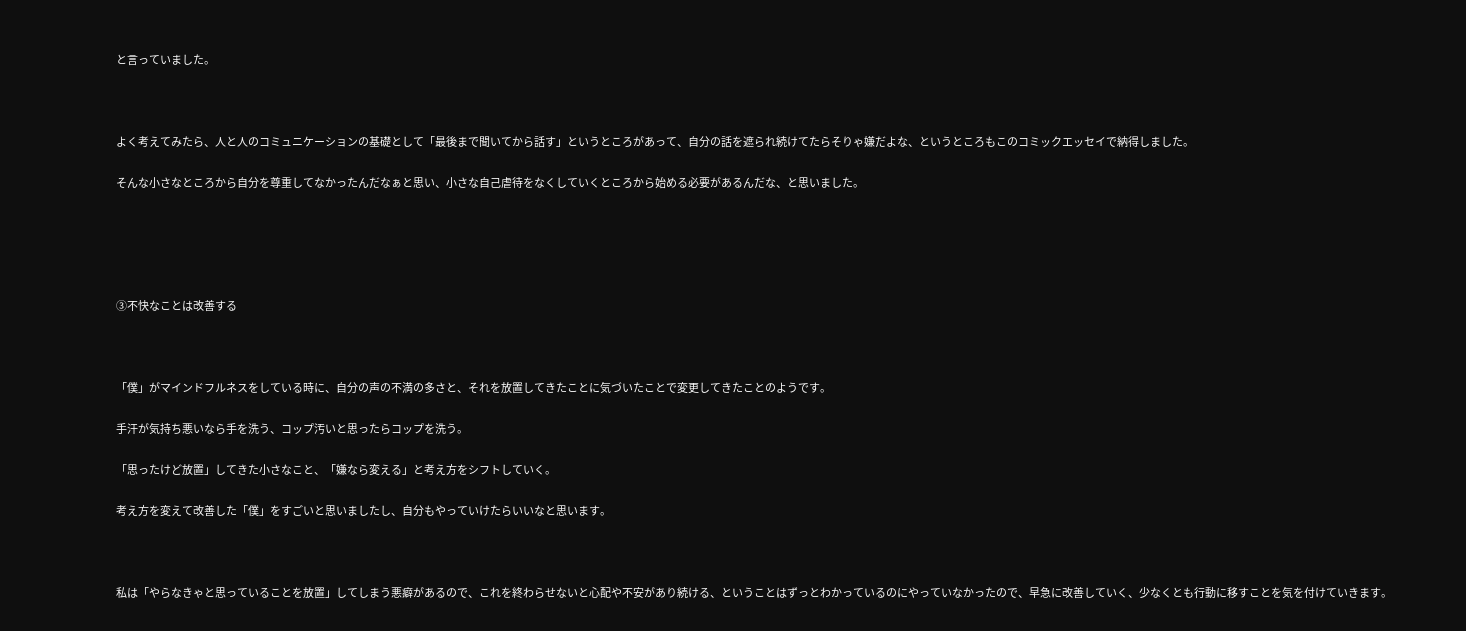と言っていました。



よく考えてみたら、人と人のコミュニケーションの基礎として「最後まで聞いてから話す」というところがあって、自分の話を遮られ続けてたらそりゃ嫌だよな、というところもこのコミックエッセイで納得しました。

そんな小さなところから自分を尊重してなかったんだなぁと思い、小さな自己虐待をなくしていくところから始める必要があるんだな、と思いました。





③不快なことは改善する



「僕」がマインドフルネスをしている時に、自分の声の不満の多さと、それを放置してきたことに気づいたことで変更してきたことのようです。

手汗が気持ち悪いなら手を洗う、コップ汚いと思ったらコップを洗う。

「思ったけど放置」してきた小さなこと、「嫌なら変える」と考え方をシフトしていく。

考え方を変えて改善した「僕」をすごいと思いましたし、自分もやっていけたらいいなと思います。



私は「やらなきゃと思っていることを放置」してしまう悪癖があるので、これを終わらせないと心配や不安があり続ける、ということはずっとわかっているのにやっていなかったので、早急に改善していく、少なくとも行動に移すことを気を付けていきます。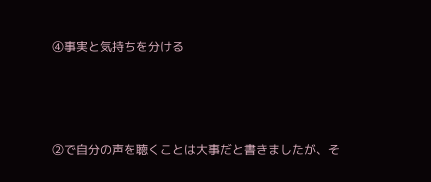④事実と気持ちを分ける



②で自分の声を聴くことは大事だと書きましたが、そ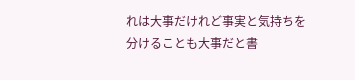れは大事だけれど事実と気持ちを分けることも大事だと書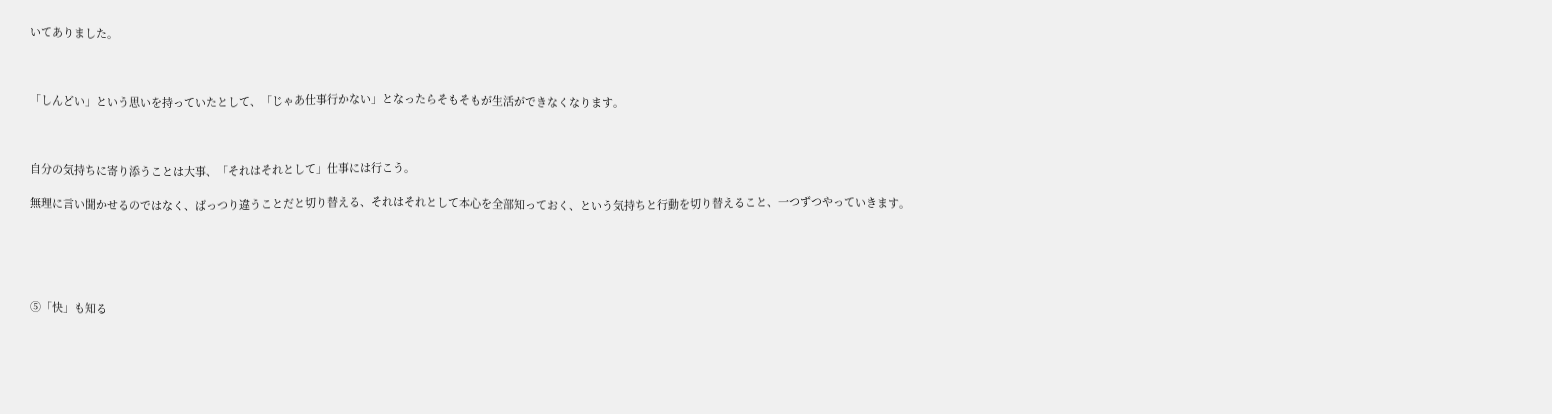いてありました。



「しんどい」という思いを持っていたとして、「じゃあ仕事行かない」となったらそもそもが生活ができなくなります。



自分の気持ちに寄り添うことは大事、「それはそれとして」仕事には行こう。

無理に言い聞かせるのではなく、ばっつり違うことだと切り替える、それはそれとして本心を全部知っておく、という気持ちと行動を切り替えること、一つずつやっていきます。





⑤「快」も知る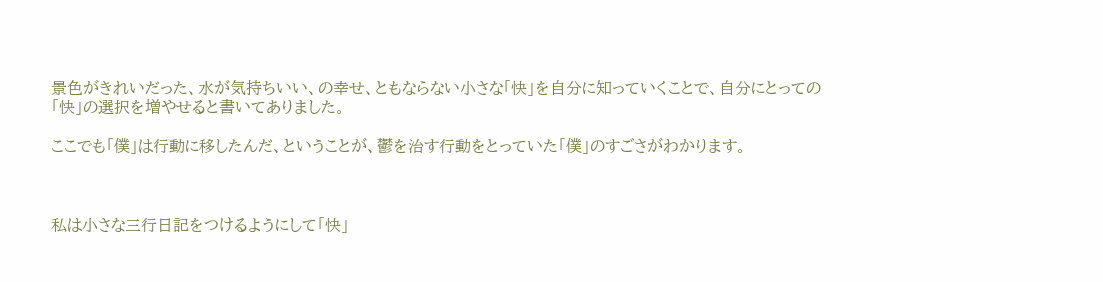景色がきれいだった、水が気持ちいい、の幸せ、ともならない小さな「快」を自分に知っていくことで、自分にとっての「快」の選択を増やせると書いてありました。

ここでも「僕」は行動に移したんだ、ということが、鬱を治す行動をとっていた「僕」のすごさがわかります。



私は小さな三行日記をつけるようにして「快」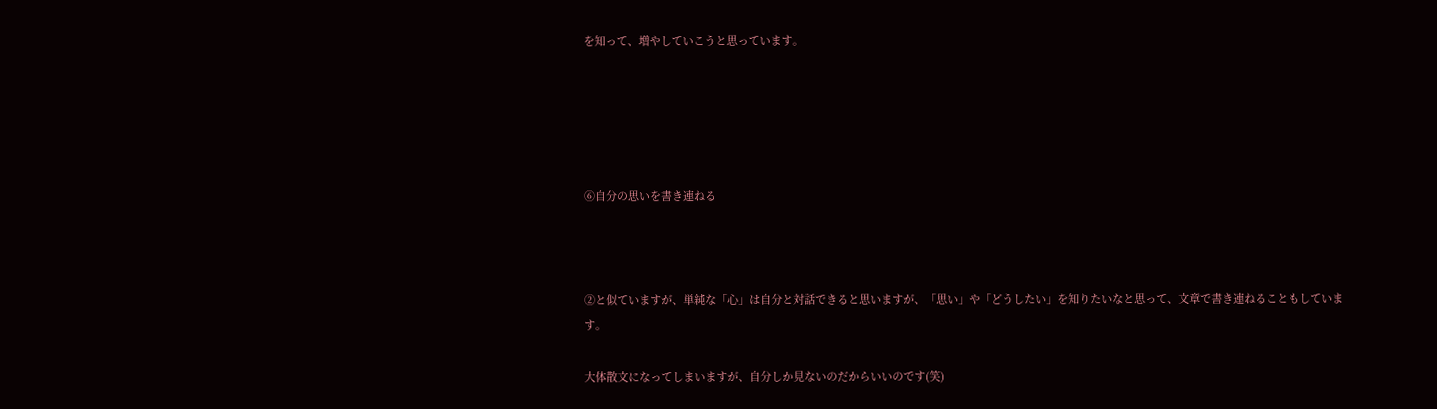を知って、増やしていこうと思っています。





⑥自分の思いを書き連ねる



②と似ていますが、単純な「心」は自分と対話できると思いますが、「思い」や「どうしたい」を知りたいなと思って、文章で書き連ねることもしています。

大体散文になってしまいますが、自分しか見ないのだからいいのです(笑)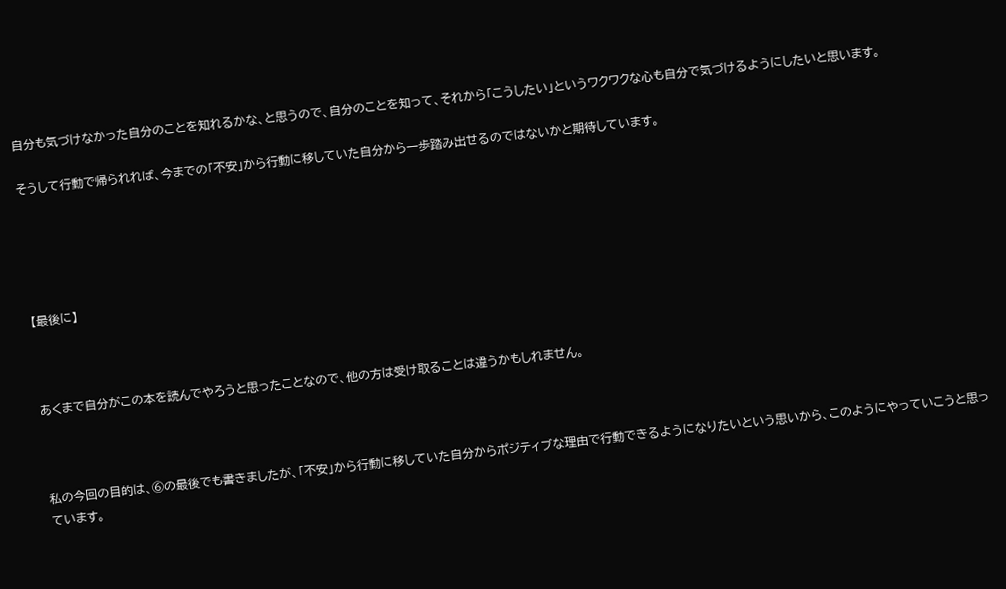自分も気づけなかった自分のことを知れるかな、と思うので、自分のことを知って、それから「こうしたい」というワクワクな心も自分で気づけるようにしたいと思います。

そうして行動で帰られれば、今までの「不安」から行動に移していた自分から一歩踏み出せるのではないかと期待しています。





【最後に】



あくまで自分がこの本を読んでやろうと思ったことなので、他の方は受け取ることは違うかもしれません。



私の今回の目的は、⑥の最後でも書きましたが、「不安」から行動に移していた自分からポジティブな理由で行動できるようになりたいという思いから、このようにやっていこうと思っています。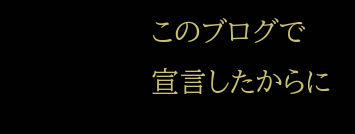このブログで宣言したからに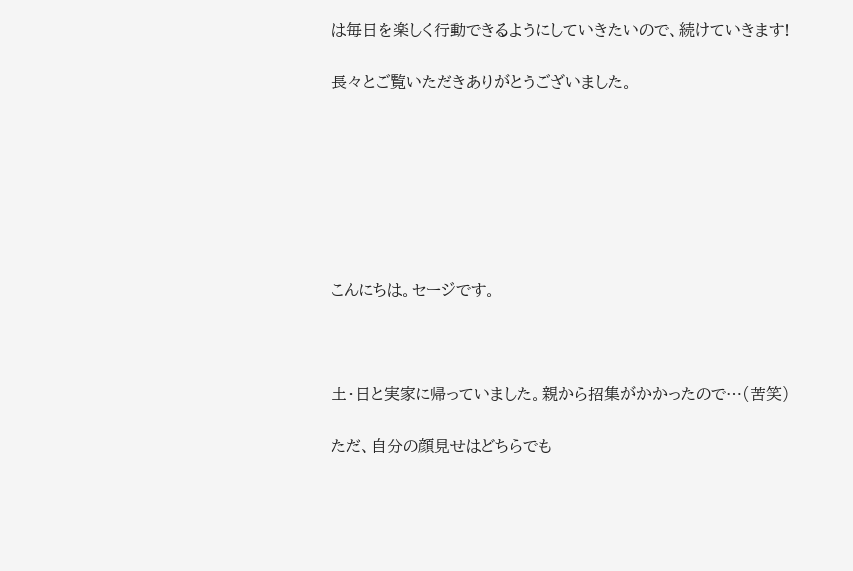は毎日を楽しく行動できるようにしていきたいので、続けていきます!

長々とご覧いただきありがとうございました。







こんにちは。セージです。



土・日と実家に帰っていました。親から招集がかかったので…(苦笑)

ただ、自分の顔見せはどちらでも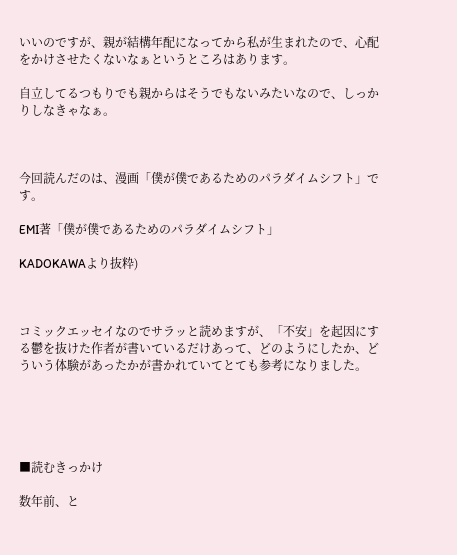いいのですが、親が結構年配になってから私が生まれたので、心配をかけさせたくないなぁというところはあります。

自立してるつもりでも親からはそうでもないみたいなので、しっかりしなきゃなぁ。



今回読んだのは、漫画「僕が僕であるためのパラダイムシフト」です。

EMI著「僕が僕であるためのパラダイムシフト」

KADOKAWAより抜粋)



コミックエッセイなのでサラッと読めますが、「不安」を起因にする鬱を抜けた作者が書いているだけあって、どのようにしたか、どういう体験があったかが書かれていてとても参考になりました。





■読むきっかけ

数年前、と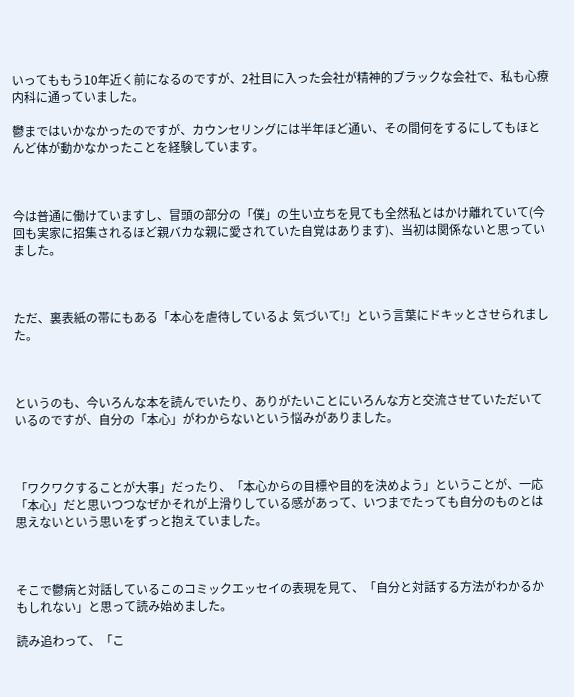いってももう10年近く前になるのですが、2社目に入った会社が精神的ブラックな会社で、私も心療内科に通っていました。

鬱まではいかなかったのですが、カウンセリングには半年ほど通い、その間何をするにしてもほとんど体が動かなかったことを経験しています。



今は普通に働けていますし、冒頭の部分の「僕」の生い立ちを見ても全然私とはかけ離れていて(今回も実家に招集されるほど親バカな親に愛されていた自覚はあります)、当初は関係ないと思っていました。



ただ、裏表紙の帯にもある「本心を虐待しているよ 気づいて!」という言葉にドキッとさせられました。



というのも、今いろんな本を読んでいたり、ありがたいことにいろんな方と交流させていただいているのですが、自分の「本心」がわからないという悩みがありました。



「ワクワクすることが大事」だったり、「本心からの目標や目的を決めよう」ということが、一応「本心」だと思いつつなぜかそれが上滑りしている感があって、いつまでたっても自分のものとは思えないという思いをずっと抱えていました。



そこで鬱病と対話しているこのコミックエッセイの表現を見て、「自分と対話する方法がわかるかもしれない」と思って読み始めました。

読み追わって、「こ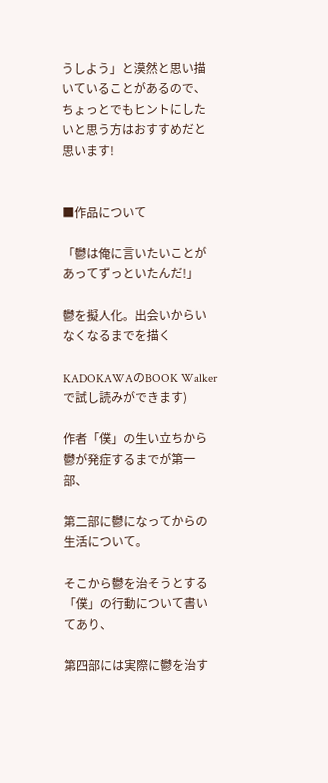うしよう」と漠然と思い描いていることがあるので、ちょっとでもヒントにしたいと思う方はおすすめだと思います!


■作品について

「鬱は俺に言いたいことがあってずっといたんだ!」

鬱を擬人化。出会いからいなくなるまでを描く

KADOKAWAのBOOK Walkerで試し読みができます)

作者「僕」の生い立ちから鬱が発症するまでが第一部、

第二部に鬱になってからの生活について。

そこから鬱を治そうとする「僕」の行動について書いてあり、

第四部には実際に鬱を治す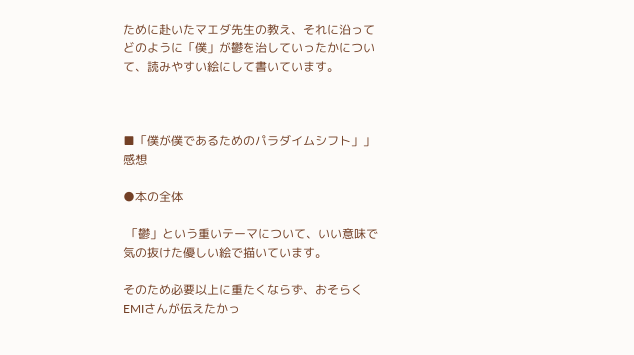ために赴いたマエダ先生の教え、それに沿ってどのように「僕」が鬱を治していったかについて、読みやすい絵にして書いています。



■「僕が僕であるためのパラダイムシフト」」感想

●本の全体

 「鬱」という重いテーマについて、いい意味で気の抜けた優しい絵で描いています。

そのため必要以上に重たくならず、おそらくEMIさんが伝えたかっ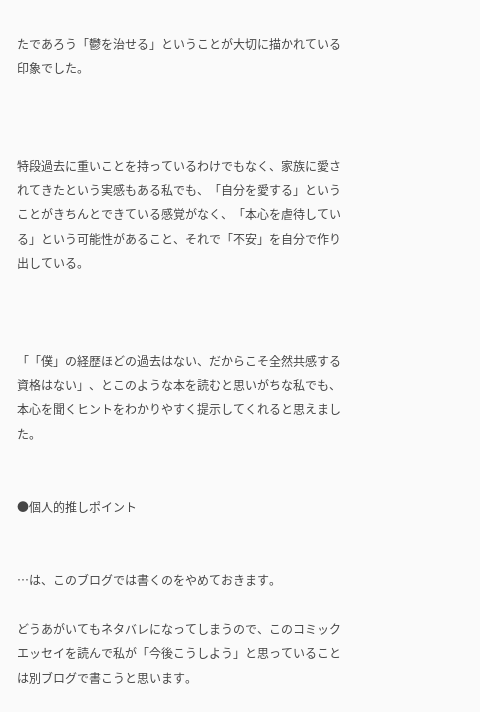たであろう「鬱を治せる」ということが大切に描かれている印象でした。



特段過去に重いことを持っているわけでもなく、家族に愛されてきたという実感もある私でも、「自分を愛する」ということがきちんとできている感覚がなく、「本心を虐待している」という可能性があること、それで「不安」を自分で作り出している。



「「僕」の経歴ほどの過去はない、だからこそ全然共感する資格はない」、とこのような本を読むと思いがちな私でも、本心を聞くヒントをわかりやすく提示してくれると思えました。


●個人的推しポイント


…は、このブログでは書くのをやめておきます。

どうあがいてもネタバレになってしまうので、このコミックエッセイを読んで私が「今後こうしよう」と思っていることは別ブログで書こうと思います。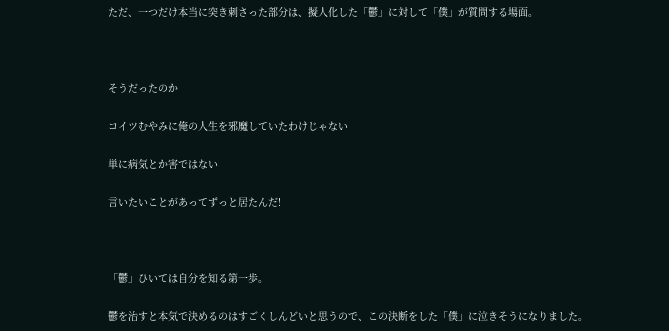ただ、一つだけ本当に突き刺さった部分は、擬人化した「鬱」に対して「僕」が質問する場面。



そうだったのか

コイツむやみに俺の人生を邪魔していたわけじゃない

単に病気とか害ではない

言いたいことがあってずっと居たんだ!



「鬱」ひいては自分を知る第一歩。

鬱を治すと本気で決めるのはすごくしんどいと思うので、この決断をした「僕」に泣きそうになりました。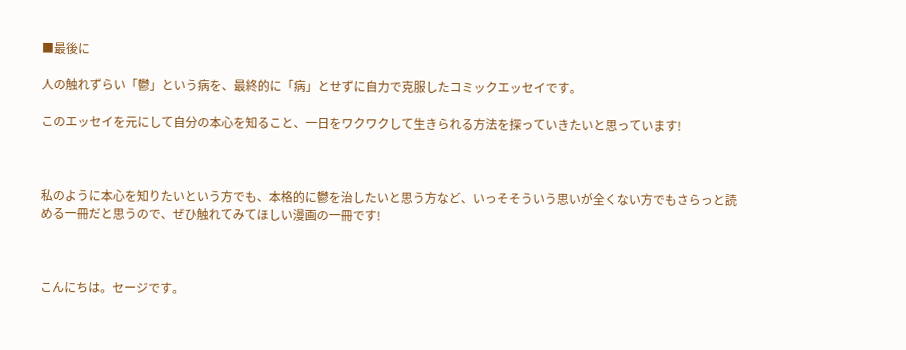■最後に

人の触れずらい「鬱」という病を、最終的に「病」とせずに自力で克服したコミックエッセイです。

このエッセイを元にして自分の本心を知ること、一日をワクワクして生きられる方法を探っていきたいと思っています!



私のように本心を知りたいという方でも、本格的に鬱を治したいと思う方など、いっそそういう思いが全くない方でもさらっと読める一冊だと思うので、ぜひ触れてみてほしい漫画の一冊です!



こんにちは。セージです。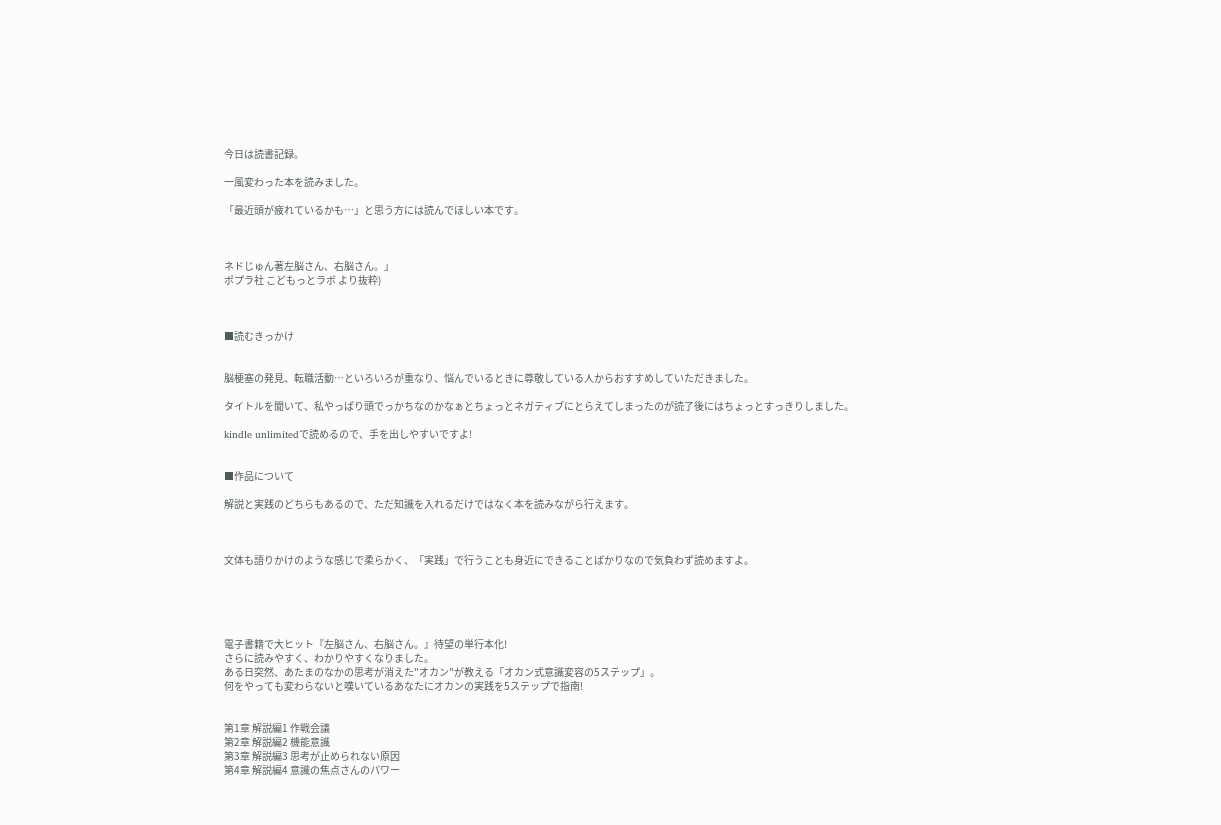今日は読書記録。

一風変わった本を読みました。

「最近頭が疲れているかも…」と思う方には読んでほしい本です。



ネドじゅん著左脳さん、右脳さん。」
ポプラ社 こどもっとラボ より抜粋)



■読むきっかけ


脳梗塞の発見、転職活動…といろいろが重なり、悩んでいるときに尊敬している人からおすすめしていただきました。

タイトルを聞いて、私やっぱり頭でっかちなのかなぁとちょっとネガティブにとらえてしまったのが読了後にはちょっとすっきりしました。

kindle unlimitedで読めるので、手を出しやすいですよ!


■作品について

解説と実践のどちらもあるので、ただ知識を入れるだけではなく本を読みながら行えます。



文体も語りかけのような感じで柔らかく、「実践」で行うことも身近にできることばかりなので気負わず読めますよ。





電子書籍で大ヒット『左脳さん、右脳さん。』待望の単行本化!
さらに読みやすく、わかりやすくなりました。
ある日突然、あたまのなかの思考が消えた"オカン"が教える「オカン式意識変容の5ステップ」。
何をやっても変わらないと嘆いているあなたにオカンの実践を5ステップで指南!


第1章 解説編1 作戦会議
第2章 解説編2 機能意識
第3章 解説編3 思考が止められない原因
第4章 解説編4 意識の焦点さんのパワー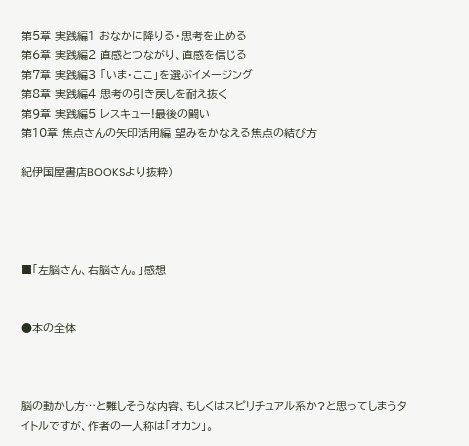第5章 実践編1 おなかに降りる・思考を止める
第6章 実践編2 直感とつながり、直感を信じる
第7章 実践編3 「いま・ここ」を選ぶイメージング
第8章 実践編4 思考の引き戻しを耐え抜く
第9章 実践編5 レスキュー!最後の闘い
第10章 焦点さんの矢印活用編 望みをかなえる焦点の結び方

紀伊国屋書店BOOKSより抜粋)




■「左脳さん、右脳さん。」感想


●本の全体



脳の動かし方…と難しそうな内容、もしくはスピリチュアル系か?と思ってしまうタイトルですが、作者の一人称は「オカン」。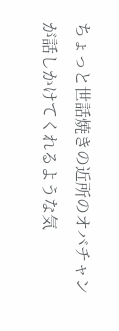ちょっと世話焼きの近所のオバチャンが話しかけてくれるような気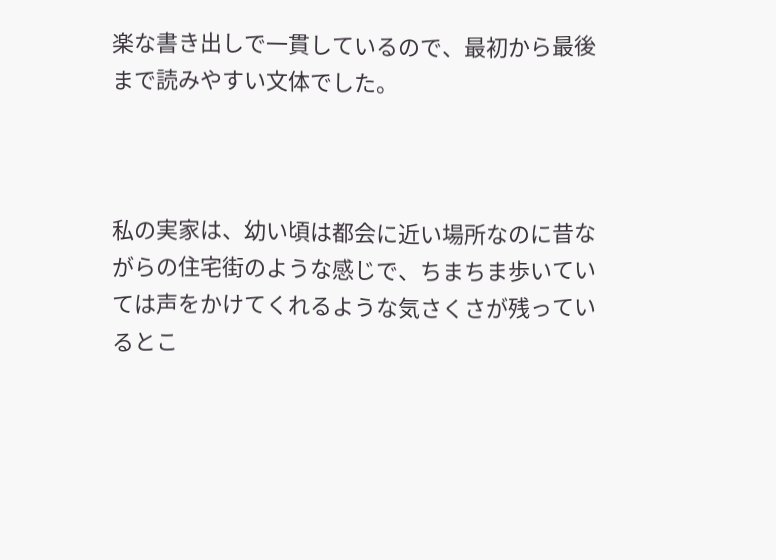楽な書き出しで一貫しているので、最初から最後まで読みやすい文体でした。



私の実家は、幼い頃は都会に近い場所なのに昔ながらの住宅街のような感じで、ちまちま歩いていては声をかけてくれるような気さくさが残っているとこ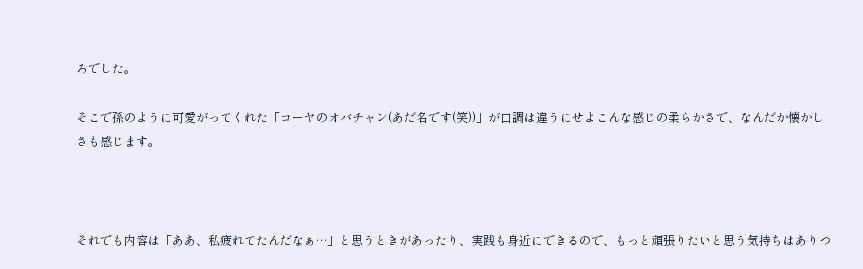ろでした。

そこで孫のように可愛がってくれた「コーヤのオバチャン(あだ名です(笑))」が口調は違うにせよこんな感じの柔らかさで、なんだか懐かしさも感じます。



それでも内容は「ああ、私疲れてたんだなぁ…」と思うときがあったり、実践も身近にできるので、もっと頑張りたいと思う気持ちはありつ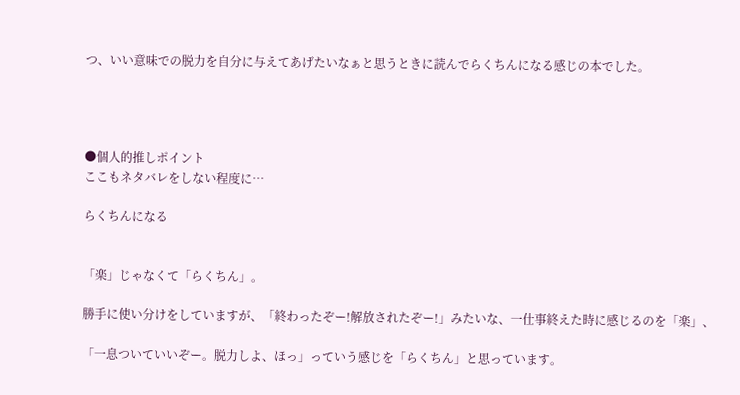つ、いい意味での脱力を自分に与えてあげたいなぁと思うときに読んでらくちんになる感じの本でした。




●個人的推しポイント
ここもネタバレをしない程度に…

らくちんになる


「楽」じゃなくて「らくちん」。

勝手に使い分けをしていますが、「終わったぞー!解放されたぞー!」みたいな、一仕事終えた時に感じるのを「楽」、

「一息ついていいぞー。脱力しよ、ほっ」っていう感じを「らくちん」と思っています。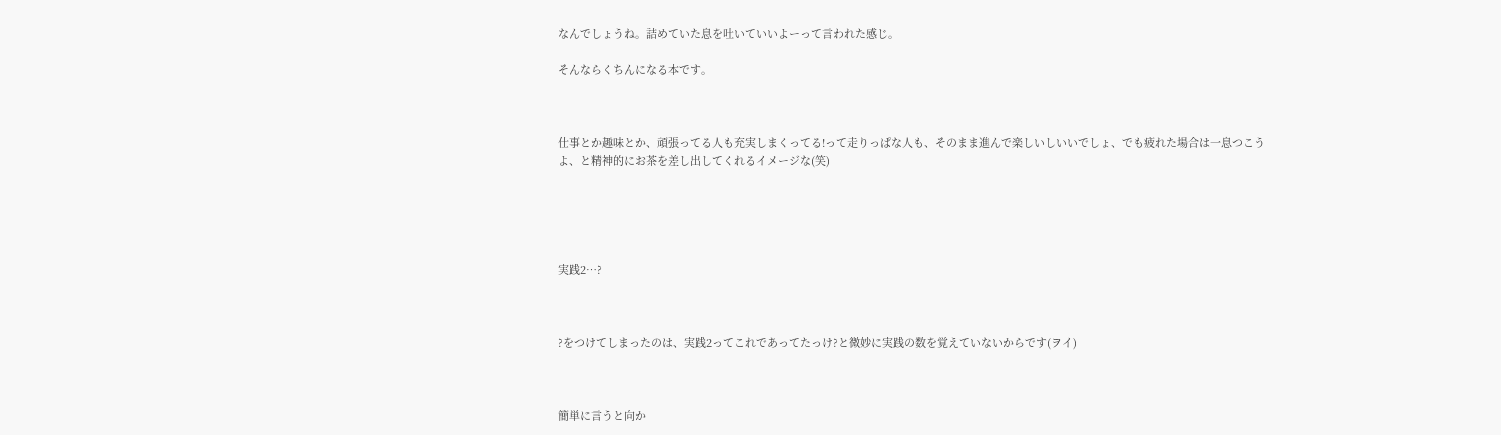なんでしょうね。詰めていた息を吐いていいよーって言われた感じ。

そんならくちんになる本です。



仕事とか趣味とか、頑張ってる人も充実しまくってる!って走りっぱな人も、そのまま進んで楽しいしいいでしょ、でも疲れた場合は一息つこうよ、と精神的にお茶を差し出してくれるイメージな(笑)





実践2…?



?をつけてしまったのは、実践2ってこれであってたっけ?と微妙に実践の数を覚えていないからです(ヲイ)



簡単に言うと向か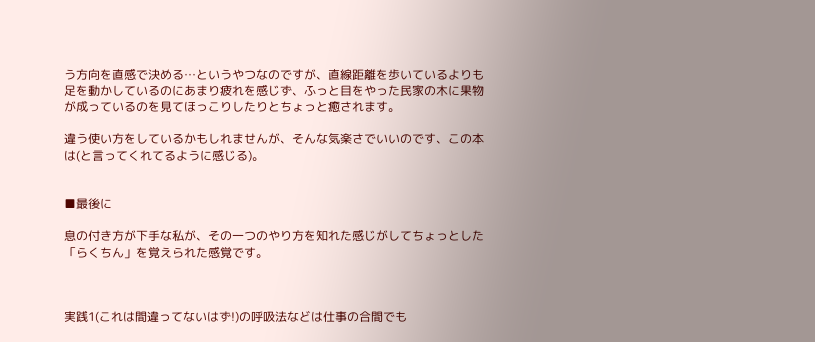う方向を直感で決める…というやつなのですが、直線距離を歩いているよりも足を動かしているのにあまり疲れを感じず、ふっと目をやった民家の木に果物が成っているのを見てほっこりしたりとちょっと癒されます。

違う使い方をしているかもしれませんが、そんな気楽さでいいのです、この本は(と言ってくれてるように感じる)。


■最後に

息の付き方が下手な私が、その一つのやり方を知れた感じがしてちょっとした「らくちん」を覚えられた感覚です。



実践1(これは間違ってないはず!)の呼吸法などは仕事の合間でも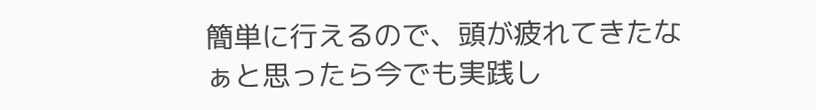簡単に行えるので、頭が疲れてきたなぁと思ったら今でも実践し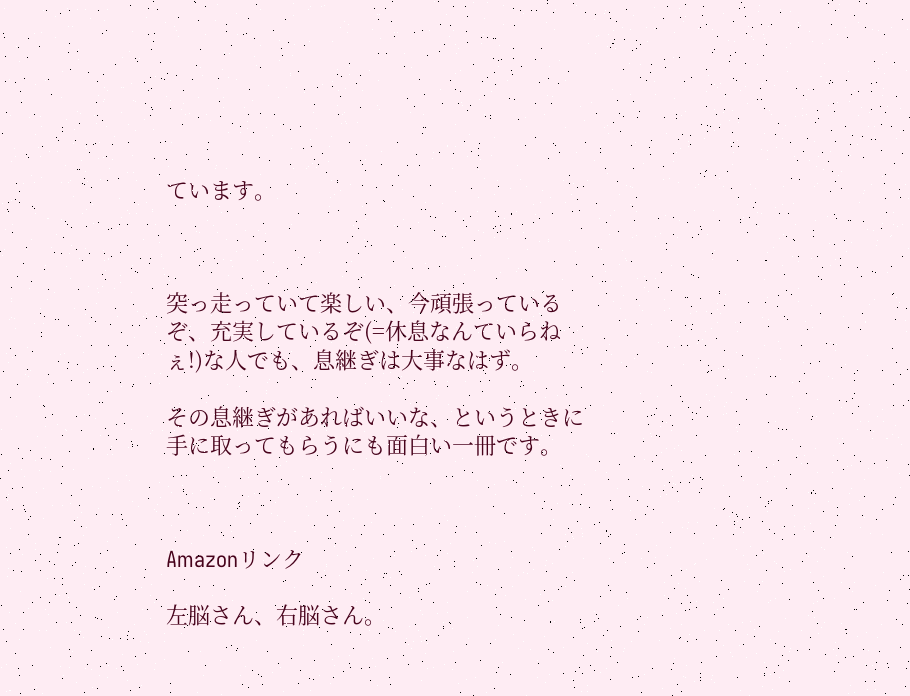ています。



突っ走っていて楽しい、今頑張っているぞ、充実しているぞ(=休息なんていらねぇ!)な人でも、息継ぎは大事なはず。

その息継ぎがあればいいな、というときに手に取ってもらうにも面白い一冊です。



Amazonリンク

左脳さん、右脳さん。